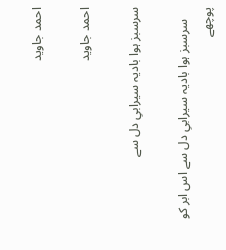احمد جاوید

احمد جاوید

سرسبز ہوا بادیہ سیرابیِ دل سے

    سرسبز ہوا بادیہ سیرابیِ دل سے اس ابر کو پوچھے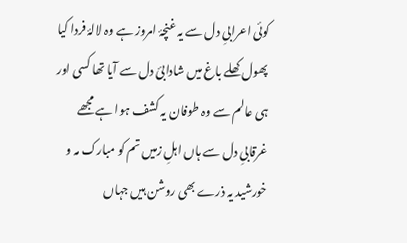کوئی اعرابیِ دل سے یہ غنچۂ امروز ہے وہ لالۂ فردا کیا پھول کھلے باغ میں شادابیٔ دل سے آیا تھا کسی اور ہی عالم سے وہ طوفان یہ کشف ہوا ہے مجھے غرقابیِ دل سے ہاں اہلِ زمیں تم کو مبارک مہ و خورشید یہ ذرے بھی روشن ہیں جہاں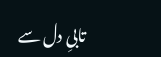تابیِ دل سے